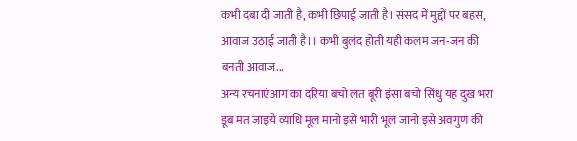कभी दबा दी जाती है, कभी छिपाई जाती है। संसद में मुद्दों पर बहस, आवाज उठाई जाती है।। कभी बुलंद होती यही कलम जन-जन की बनती आवाज...
अन्य रचनाएंआग का दरिया बचो लत बूरी इंसा बचो सिंधु यह दुख भरा डूब मत जाइये व्याधि मूल मानो इसे भारी भूल जानो इसे अवगुण की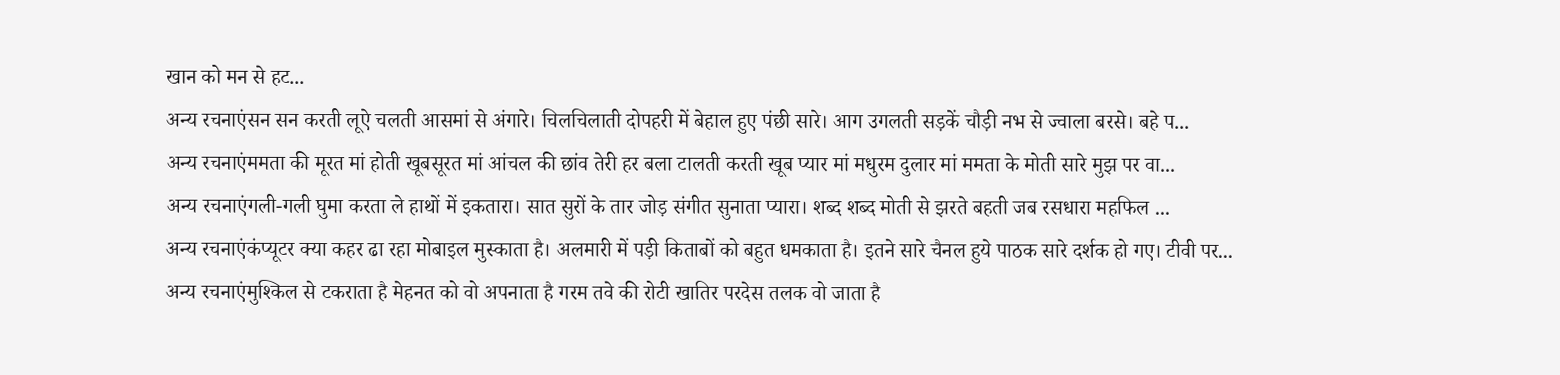खान को मन से हट...
अन्य रचनाएंसन सन करती लूऐ चलती आसमां से अंगारे। चिलचिलाती दोपहरी में बेहाल हुए पंछी सारे। आग उगलती सड़कें चौड़ी नभ से ज्वाला बरसे। बहे प...
अन्य रचनाएंममता की मूरत मां होती खूबसूरत मां आंचल की छांव तेरी हर बला टालती करती खूब प्यार मां मधुरम दुलार मां ममता के मोती सारे मुझ पर वा...
अन्य रचनाएंगली-गली घुमा करता ले हाथों में इकतारा। सात सुरों के तार जोड़ संगीत सुनाता प्यारा। शब्द शब्द मोती से झरते बहती जब रसधारा महफिल ...
अन्य रचनाएंकंप्यूटर क्या कहर ढा रहा मोबाइल मुस्काता है। अलमारी में पड़ी किताबों को बहुत धमकाता है। इतने सारे चैनल हुये पाठक सारे दर्शक हो गए। टीवी पर...
अन्य रचनाएंमुश्किल से टकराता है मेहनत को वो अपनाता है गरम तवे की रोटी खातिर परदेस तलक वो जाता है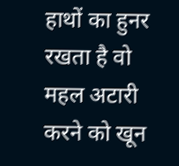हाथों का हुनर रखता है वो महल अटारी करने को खून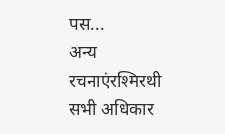पस...
अन्य रचनाएंरश्मिरथी सभी अधिकार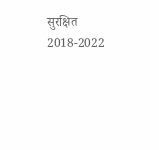सुरक्षित 2018-2022